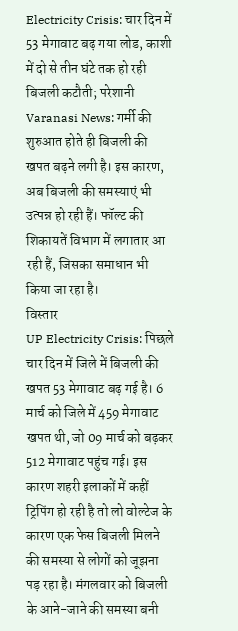Electricity Crisis: चार दिन में 53 मेगावाट बढ़ गया लोड, काशी में दो से तीन घंटे तक हो रही बिजली कटौती; परेशानी
Varanasi News: गर्मी की शुरुआत होते ही बिजली की खपत बढ़ने लगी है। इस कारण, अब बिजली की समस्याएं भी उत्पन्न हो रही हैं। फॉल्ट की शिकायतें विभाग में लगातार आ रही हैं, जिसका समाधान भी किया जा रहा है।
विस्तार
UP Electricity Crisis: पिछले चार दिन में जिले में बिजली की खपत 53 मेगावाट बढ़ गई है। 6 मार्च को जिले में 459 मेगावाट खपत थी, जो 09 मार्च को बढ़कर 512 मेगावाट पहुंच गई। इस कारण शहरी इलाकों में कहीं ट्रिपिंग हो रही है तो लो वोल्टेज के कारण एक फेस बिजली मिलने की समस्या से लोगों को जूझना पड़ रहा है। मंगलवार को बिजली के आने-जाने की समस्या बनी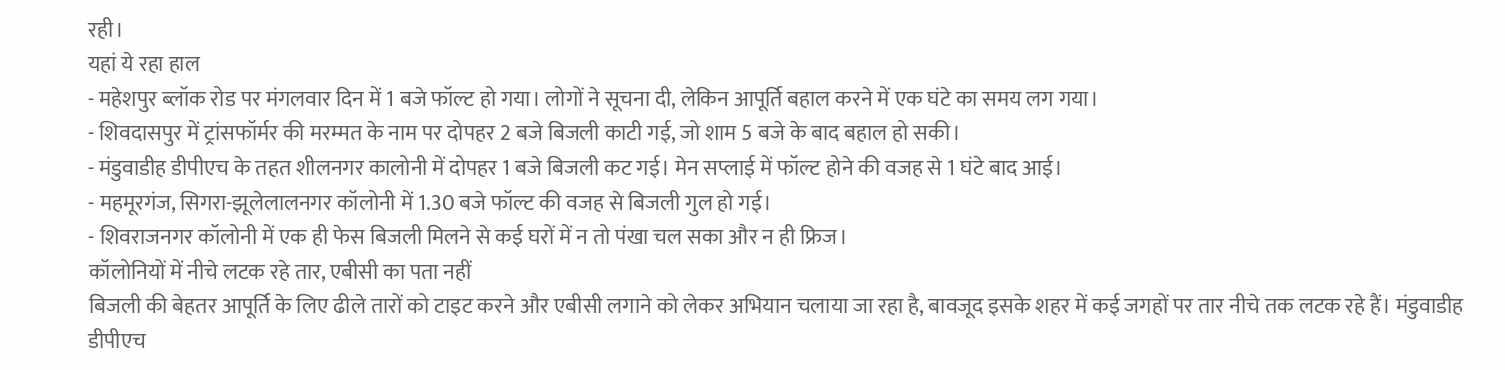रही।
यहां ये रहा हाल
- महेशपुर ब्लॉक रोड पर मंगलवार दिन में 1 बजे फॉल्ट हो गया। लोगों ने सूचना दी, लेकिन आपूर्ति बहाल करने में एक घंटे का समय लग गया।
- शिवदासपुर में ट्रांसफॉर्मर की मरम्मत के नाम पर दोपहर 2 बजे बिजली काटी गई, जो शाम 5 बजे के बाद बहाल हो सकी।
- मंडुवाडीह डीपीएच के तहत शीलनगर कालोनी में दोपहर 1 बजे बिजली कट गई। मेन सप्लाई में फॉल्ट होने की वजह से 1 घंटे बाद आई।
- महमूरगंज, सिगरा-झूलेलालनगर कॉलोनी में 1.30 बजे फॉल्ट की वजह से बिजली गुल हो गई।
- शिवराजनगर कॉलोनी में एक ही फेस बिजली मिलने से कई घरों में न तो पंखा चल सका और न ही फ्रिज।
कॉलोनियों में नीचे लटक रहे तार, एबीसी का पता नहीं
बिजली की बेहतर आपूर्ति के लिए ढीले तारों को टाइट करने और एबीसी लगाने को लेकर अभियान चलाया जा रहा है, बावजूद इसके शहर में कई जगहों पर तार नीचे तक लटक रहे हैं। मंडुवाडीह डीपीएच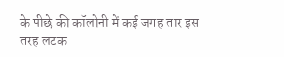के पीछे की कॉलोनी में कई जगह तार इस तरह लटक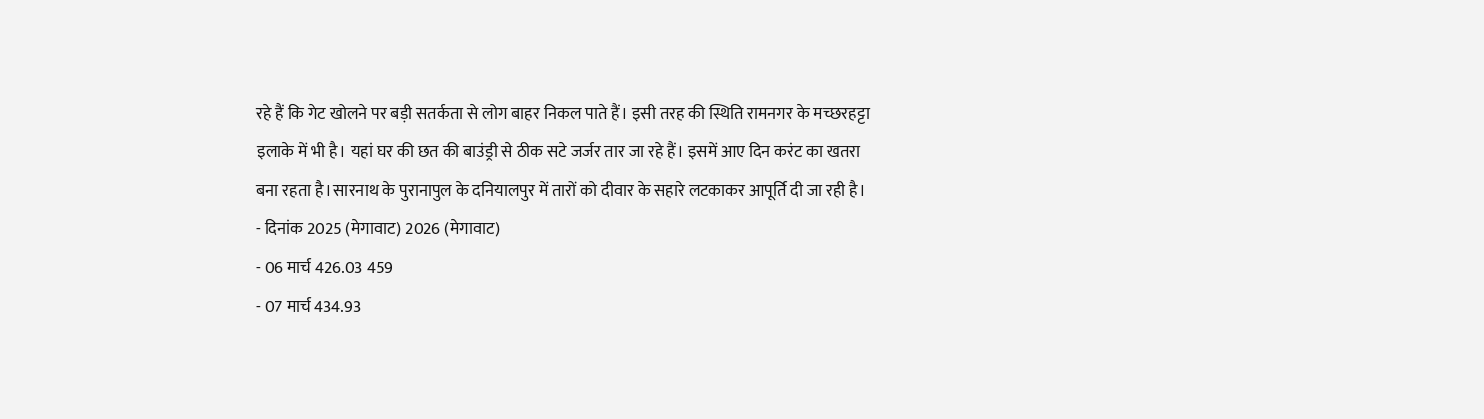रहे हैं कि गेट खोलने पर बड़ी सतर्कता से लोग बाहर निकल पाते हैं। इसी तरह की स्थिति रामनगर के मच्छरहट्टा इलाके में भी है। यहां घर की छत की बाउंड्री से ठीक सटे जर्जर तार जा रहे हैं। इसमें आए दिन करंट का खतरा बना रहता है।सारनाथ के पुरानापुल के दनियालपुर में तारों को दीवार के सहारे लटकाकर आपूर्ति दी जा रही है।
- दिनांक 2025 (मेगावाट) 2026 (मेगावाट)
- 06 मार्च 426.03 459
- 07 मार्च 434.93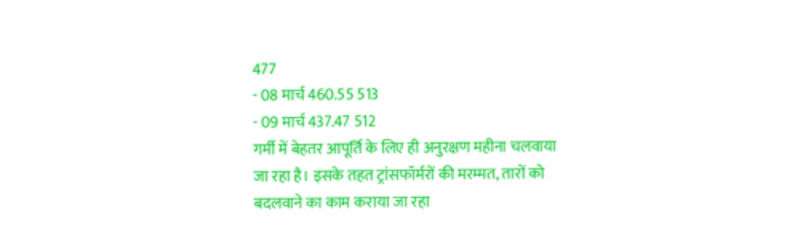477
- 08 मार्च 460.55 513
- 09 मार्च 437.47 512
गर्मी में बेहतर आपूर्ति के लिए ही अनुरक्षण महीना चलवाया जा रहा है। इसके तहत ट्रांसफॉर्मरों की मरम्मत, तारों को बदलवाने का काम कराया जा रहा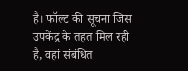है। फॉल्ट की सूचना जिस उपकेंद्र के तहत मिल रही है, वहां संबंधित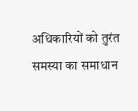अधिकारियों को तुरंत समस्या का समाधान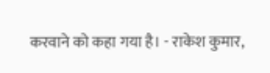करवाने को कहा गया है। - राकेश कुमार,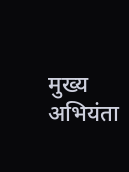मुख्य अभियंता